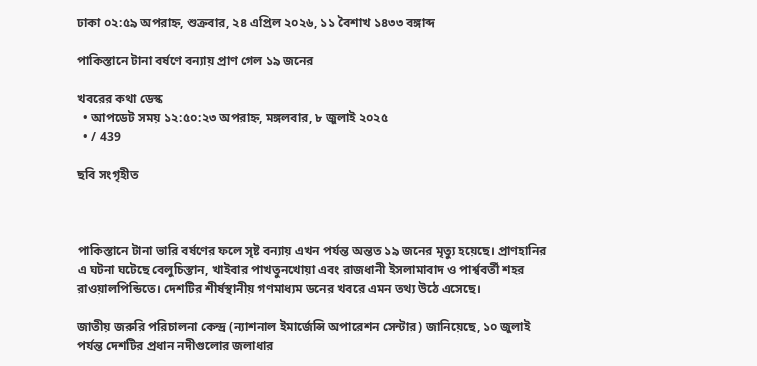ঢাকা ০২:৫৯ অপরাহ্ন, শুক্রবার, ২৪ এপ্রিল ২০২৬, ১১ বৈশাখ ১৪৩৩ বঙ্গাব্দ

পাকিস্তানে টানা বর্ষণে বন্যায় প্রাণ গেল ১৯ জনের

খবরের কথা ডেস্ক
  • আপডেট সময় ১২:৫০:২৩ অপরাহ্ন, মঙ্গলবার, ৮ জুলাই ২০২৫
  • / 439

ছবি সংগৃহীত



পাকিস্তানে টানা ভারি বর্ষণের ফলে সৃষ্ট বন্যায় এখন পর্যন্ত অন্তত ১৯ জনের মৃত্যু হয়েছে। প্রাণহানির এ ঘটনা ঘটেছে বেলুচিস্তান, খাইবার পাখতুনখোয়া এবং রাজধানী ইসলামাবাদ ও পার্শ্ববর্তী শহর রাওয়ালপিন্ডিতে। দেশটির শীর্ষস্থানীয় গণমাধ্যম ডনের খবরে এমন তথ্য উঠে এসেছে।

জাতীয় জরুরি পরিচালনা কেন্দ্র (ন্যাশনাল ইমার্জেন্সি অপারেশন সেন্টার) জানিয়েছে, ১০ জুলাই পর্যন্ত দেশটির প্রধান নদীগুলোর জলাধার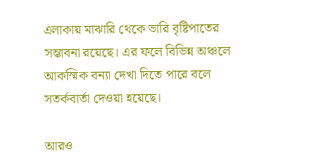এলাকায় মাঝারি থেকে ভারি বৃষ্টিপাতের সম্ভাবনা রয়েছে। এর ফলে বিভিন্ন অঞ্চলে আকস্মিক বন্যা দেখা দিতে পারে বলে সতর্কবার্তা দেওয়া হয়েছে।

আরও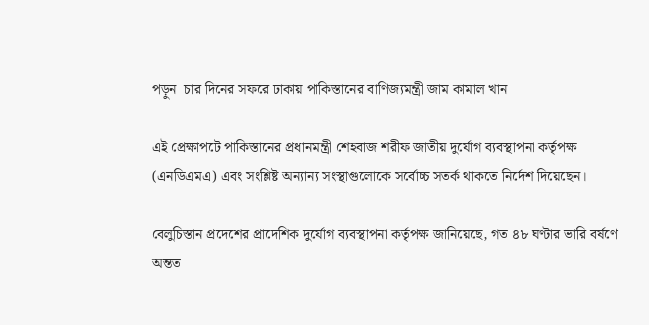পড়ুন  চার দিনের সফরে ঢাকায় পাকিস্তানের বাণিজ্যমন্ত্রী জাম কামাল খান

এই প্রেক্ষাপটে পাকিস্তানের প্রধানমন্ত্রী শেহবাজ শরীফ জাতীয় দুর্যোগ ব্যবস্থাপনা কর্তৃপক্ষ (এনডিএমএ) এবং সংশ্লিষ্ট অন্যান্য সংস্থাগুলোকে সর্বোচ্চ সতর্ক থাকতে নির্দেশ দিয়েছেন।

বেলুচিস্তান প্রদেশের প্রাদেশিক দুর্যোগ ব্যবস্থাপনা কর্তৃপক্ষ জানিয়েছে, গত ৪৮ ঘণ্টার ভারি বর্ষণে অন্তত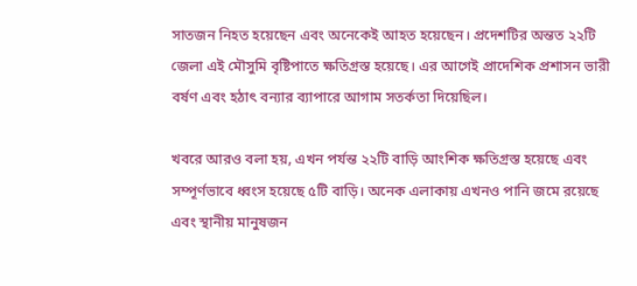সাতজন নিহত হয়েছেন এবং অনেকেই আহত হয়েছেন। প্রদেশটির অন্তত ২২টি জেলা এই মৌসুমি বৃষ্টিপাতে ক্ষতিগ্রস্ত হয়েছে। এর আগেই প্রাদেশিক প্রশাসন ভারী বর্ষণ এবং হঠাৎ বন্যার ব্যাপারে আগাম সতর্কতা দিয়েছিল।

খবরে আরও বলা হয়, এখন পর্যন্ত ২২টি বাড়ি আংশিক ক্ষতিগ্রস্ত হয়েছে এবং সম্পূর্ণভাবে ধ্বংস হয়েছে ৫টি বাড়ি। অনেক এলাকায় এখনও পানি জমে রয়েছে এবং স্থানীয় মানুষজন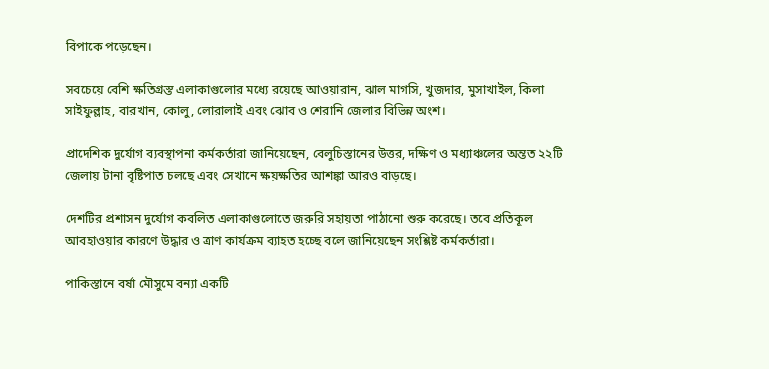বিপাকে পড়েছেন।

সবচেয়ে বেশি ক্ষতিগ্রস্ত এলাকাগুলোর মধ্যে রয়েছে আওয়ারান, ঝাল মাগসি, খুজদার, মুসাখাইল, কিলা সাইফুল্লাহ, বারখান, কোলু, লোরালাই এবং ঝোব ও শেরানি জেলার বিভিন্ন অংশ।

প্রাদেশিক দুর্যোগ ব্যবস্থাপনা কর্মকর্তারা জানিয়েছেন, বেলুচিস্তানের উত্তর, দক্ষিণ ও মধ্যাঞ্চলের অন্তত ২২টি জেলায় টানা বৃষ্টিপাত চলছে এবং সেখানে ক্ষয়ক্ষতির আশঙ্কা আরও বাড়ছে।

দেশটির প্রশাসন দুর্যোগ কবলিত এলাকাগুলোতে জরুরি সহায়তা পাঠানো শুরু করেছে। তবে প্রতিকূল আবহাওয়ার কারণে উদ্ধার ও ত্রাণ কার্যক্রম ব্যাহত হচ্ছে বলে জানিয়েছেন সংশ্লিষ্ট কর্মকর্তারা।

পাকিস্তানে বর্ষা মৌসুমে বন্যা একটি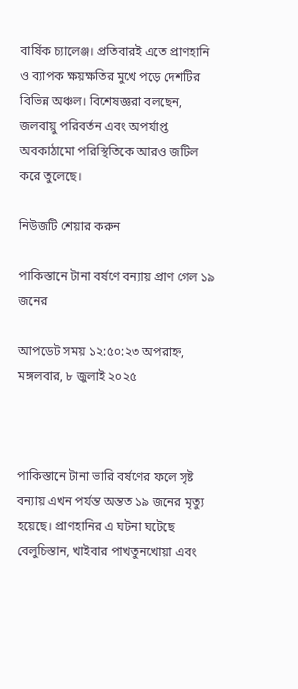বার্ষিক চ্যালেঞ্জ। প্রতিবারই এতে প্রাণহানি ও ব্যাপক ক্ষয়ক্ষতির মুখে পড়ে দেশটির বিভিন্ন অঞ্চল। বিশেষজ্ঞরা বলছেন, জলবায়ু পরিবর্তন এবং অপর্যাপ্ত অবকাঠামো পরিস্থিতিকে আরও জটিল করে তুলেছে।

নিউজটি শেয়ার করুন

পাকিস্তানে টানা বর্ষণে বন্যায় প্রাণ গেল ১৯ জনের

আপডেট সময় ১২:৫০:২৩ অপরাহ্ন, মঙ্গলবার, ৮ জুলাই ২০২৫



পাকিস্তানে টানা ভারি বর্ষণের ফলে সৃষ্ট বন্যায় এখন পর্যন্ত অন্তত ১৯ জনের মৃত্যু হয়েছে। প্রাণহানির এ ঘটনা ঘটেছে বেলুচিস্তান, খাইবার পাখতুনখোয়া এবং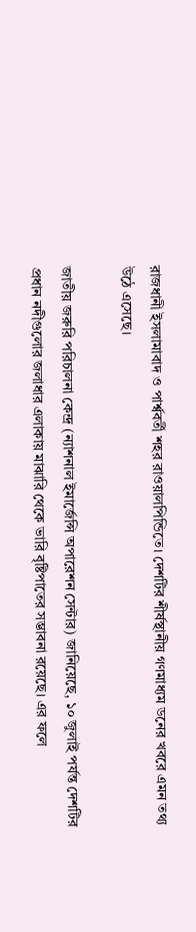রাজধানী ইসলামাবাদ ও পার্শ্ববর্তী শহর রাওয়ালপিন্ডিতে। দেশটির শীর্ষস্থানীয় গণমাধ্যম ডনের খবরে এমন তথ্য উঠে এসেছে।

জাতীয় জরুরি পরিচালনা কেন্দ্র (ন্যাশনাল ইমার্জেন্সি অপারেশন সেন্টার) জানিয়েছে, ১০ জুলাই পর্যন্ত দেশটির প্রধান নদীগুলোর জলাধার এলাকায় মাঝারি থেকে ভারি বৃষ্টিপাতের সম্ভাবনা রয়েছে। এর ফলে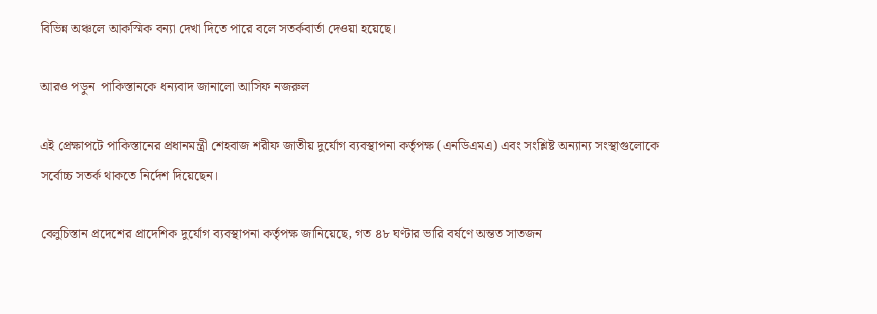বিভিন্ন অঞ্চলে আকস্মিক বন্যা দেখা দিতে পারে বলে সতর্কবার্তা দেওয়া হয়েছে।

আরও পড়ুন  পাকিস্তানকে ধন্যবাদ জানালো আসিফ নজরুল

এই প্রেক্ষাপটে পাকিস্তানের প্রধানমন্ত্রী শেহবাজ শরীফ জাতীয় দুর্যোগ ব্যবস্থাপনা কর্তৃপক্ষ (এনডিএমএ) এবং সংশ্লিষ্ট অন্যান্য সংস্থাগুলোকে সর্বোচ্চ সতর্ক থাকতে নির্দেশ দিয়েছেন।

বেলুচিস্তান প্রদেশের প্রাদেশিক দুর্যোগ ব্যবস্থাপনা কর্তৃপক্ষ জানিয়েছে, গত ৪৮ ঘণ্টার ভারি বর্ষণে অন্তত সাতজন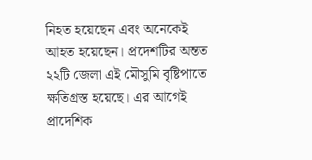নিহত হয়েছেন এবং অনেকেই আহত হয়েছেন। প্রদেশটির অন্তত ২২টি জেলা এই মৌসুমি বৃষ্টিপাতে ক্ষতিগ্রস্ত হয়েছে। এর আগেই প্রাদেশিক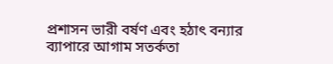প্রশাসন ভারী বর্ষণ এবং হঠাৎ বন্যার ব্যাপারে আগাম সতর্কতা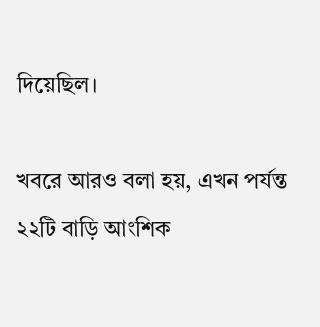দিয়েছিল।

খবরে আরও বলা হয়, এখন পর্যন্ত ২২টি বাড়ি আংশিক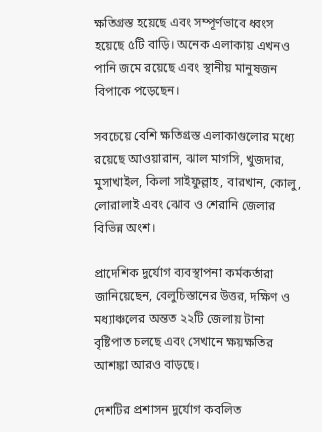ক্ষতিগ্রস্ত হয়েছে এবং সম্পূর্ণভাবে ধ্বংস হয়েছে ৫টি বাড়ি। অনেক এলাকায় এখনও পানি জমে রয়েছে এবং স্থানীয় মানুষজন বিপাকে পড়েছেন।

সবচেয়ে বেশি ক্ষতিগ্রস্ত এলাকাগুলোর মধ্যে রয়েছে আওয়ারান, ঝাল মাগসি, খুজদার, মুসাখাইল, কিলা সাইফুল্লাহ, বারখান, কোলু, লোরালাই এবং ঝোব ও শেরানি জেলার বিভিন্ন অংশ।

প্রাদেশিক দুর্যোগ ব্যবস্থাপনা কর্মকর্তারা জানিয়েছেন, বেলুচিস্তানের উত্তর, দক্ষিণ ও মধ্যাঞ্চলের অন্তত ২২টি জেলায় টানা বৃষ্টিপাত চলছে এবং সেখানে ক্ষয়ক্ষতির আশঙ্কা আরও বাড়ছে।

দেশটির প্রশাসন দুর্যোগ কবলিত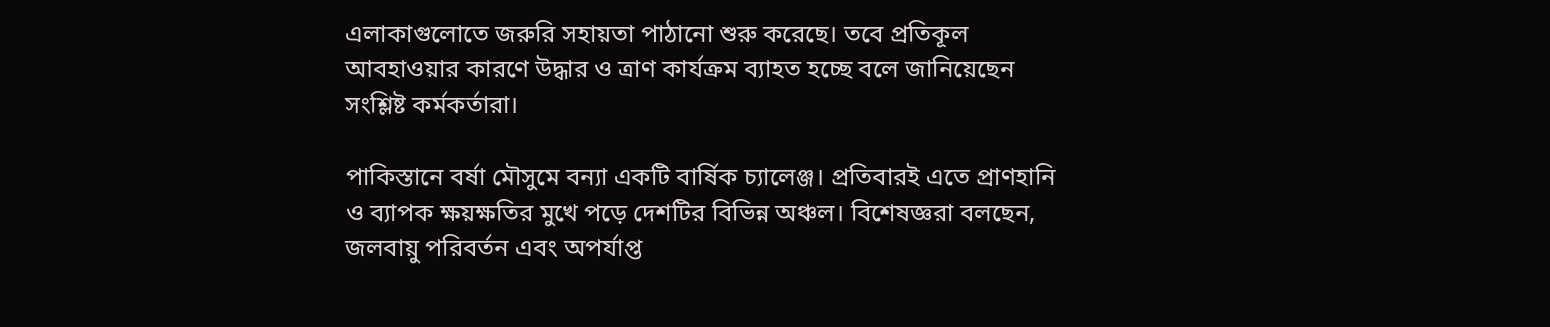এলাকাগুলোতে জরুরি সহায়তা পাঠানো শুরু করেছে। তবে প্রতিকূল আবহাওয়ার কারণে উদ্ধার ও ত্রাণ কার্যক্রম ব্যাহত হচ্ছে বলে জানিয়েছেন সংশ্লিষ্ট কর্মকর্তারা।

পাকিস্তানে বর্ষা মৌসুমে বন্যা একটি বার্ষিক চ্যালেঞ্জ। প্রতিবারই এতে প্রাণহানি ও ব্যাপক ক্ষয়ক্ষতির মুখে পড়ে দেশটির বিভিন্ন অঞ্চল। বিশেষজ্ঞরা বলছেন, জলবায়ু পরিবর্তন এবং অপর্যাপ্ত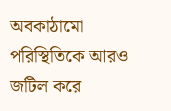অবকাঠামো পরিস্থিতিকে আরও জটিল করে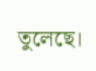তুলেছে।